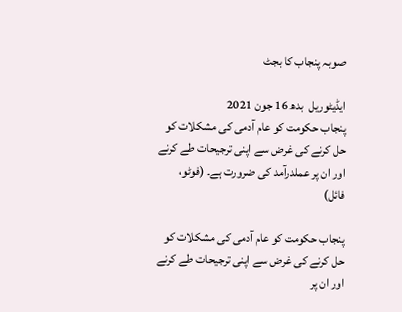صوبہ پنجاب کا بجٹ

ایڈیٹوریل  بدھ 16 جون 2021
پنجاب حکومت کو عام آدمی کی مشکلات کو حل کرنے کی غرض سے اپنی ترجیحات طے کرنے اور ان پر عملدرآمد کی ضرورت ہے۔ (فوٹو، فائل)

پنجاب حکومت کو عام آدمی کی مشکلات کو حل کرنے کی غرض سے اپنی ترجیحات طے کرنے اور ان پر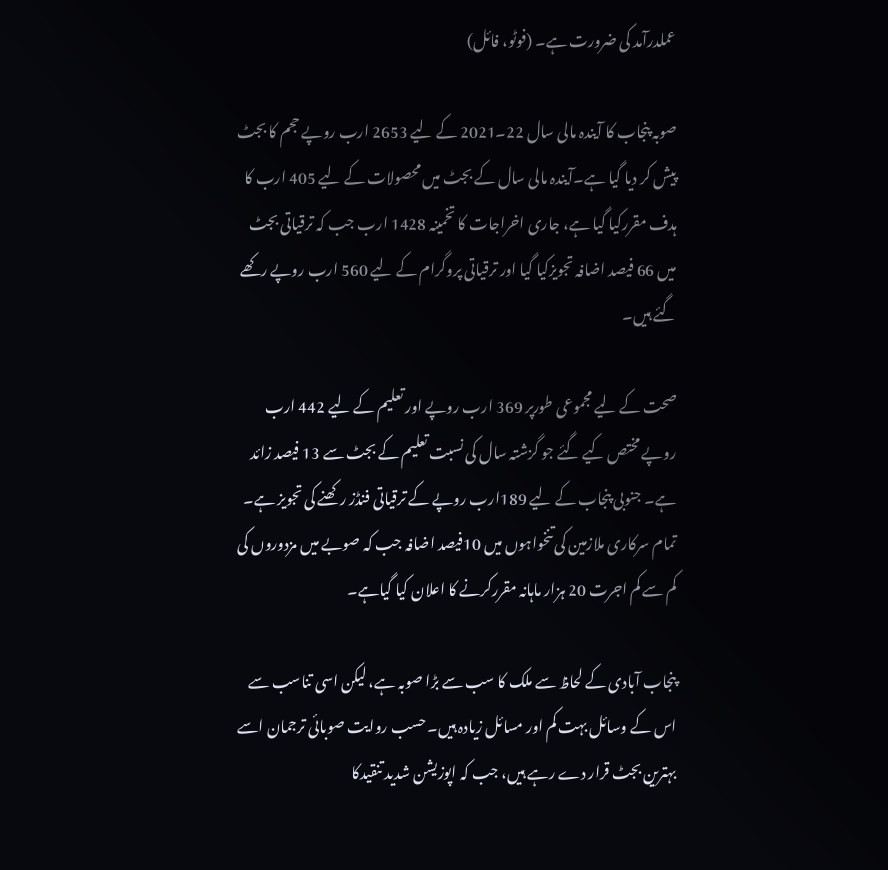عملدرآمد کی ضرورت ہے۔ (فوٹو، فائل)

صوبہ پنجاب کا آیندہ مالی سال 22۔2021 کے لیے 2653 ارب روپے حجم کا بجٹ پیش کر دیا گیا ہے۔آیندہ مالی سال کے بجٹ میں محصولات کے لیے 405 ارب کا ہدف مقررکیا گیا ہے، جاری اخراجات کا تخمینہ 1428 ارب جب کہ ترقیاتی بجٹ میں 66 فیصد اضافہ تجویزکیا گیا اور ترقیاتی پروگرام کے لیے 560 ارب روپے رکھے گئے ہیں۔

صحت کے لیے مجموعی طورپر 369 ارب روپے اور تعلیم کے لیے 442 ارب روپے مختص کیے گئے جو گزشتہ سال کی نسبت تعلیم کے بجٹ سے 13 فیصد زائد ہے۔ جنوبی پنجاب کے لیے 189ارب روپے کے ترقیاتی فنڈز رکھنے کی تجویز ہے۔ تمام سرکاری ملازمین کی تنخواہوں میں 10فیصد اضافہ جب کہ صوبے میں مزدوروں کی کم سے کم اجرت 20 ہزار ماہانہ مقررکرنے کا اعلان کیا گیاہے۔

پنجاب آبادی کے لحاظ سے ملک کا سب سے بڑا صوبہ ہے، لیکن اسی تناسب سے اس کے وسائل بہت کم اور مسائل زیادہ ہیں۔ حسب روایت صوبائی ترجمان اسے بہترین بجٹ قرار دے رہے ہیں، جب کہ اپوزیشن شدید تنقیدکا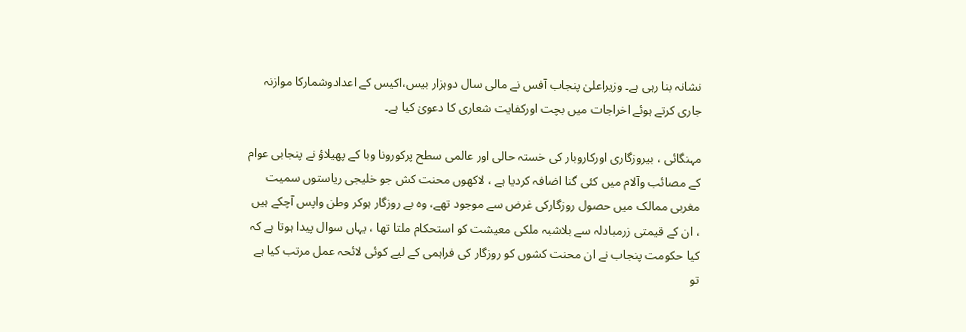نشانہ بنا رہی ہے۔ وزیراعلیٰ پنجاب آفس نے مالی سال دوہزار بیس،اکیس کے اعدادوشمارکا موازنہ جاری کرتے ہوئے اخراجات میں بچت اورکفایت شعاری کا دعویٰ کیا ہے۔

مہنگائی ، بیروزگاری اورکاروبار کی خستہ حالی اور عالمی سطح پرکورونا وبا کے پھیلاؤ نے پنجابی عوام کے مصائب وآلام میں کئی گنا اضافہ کردیا ہے ، لاکھوں محنت کش جو خلیجی ریاستوں سمیت مغربی ممالک میں حصول روزگارکی غرض سے موجود تھے، وہ بے روزگار ہوکر وطن واپس آچکے ہیں ، ان کے قیمتی زرمبادلہ سے بلاشبہ ملکی معیشت کو استحکام ملتا تھا ، یہاں سوال پیدا ہوتا ہے کہ کیا حکومت پنجاب نے ان محنت کشوں کو روزگار کی فراہمی کے لیے کوئی لائحہ عمل مرتب کیا ہے تو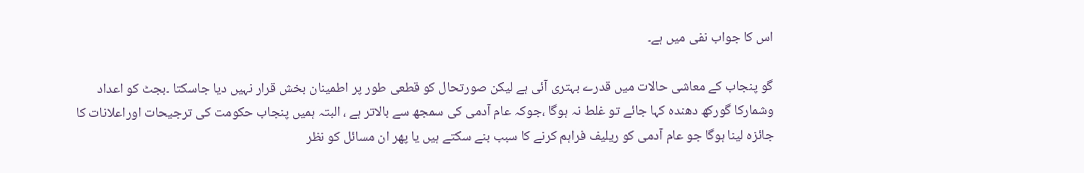اس کا جواب نفی میں ہے۔

گو پنجاب کے معاشی حالات میں قدرے بہتری آئی ہے لیکن صورتحال کو قطعی طور پر اطمینان بخش قرار نہیں دیا جاسکتا ۔بجٹ کو اعداد وشمارکا گورکھ دھندہ کہا جائے تو غلط نہ ہوگا ،جوکہ عام آدمی کی سمجھ سے بالاتر ہے ، البتہ ہمیں پنجاب حکومت کی ترجیحات اوراعلانات کا جائزہ لینا ہوگا جو عام آدمی کو ریلیف فراہم کرنے کا سبب بنے سکتے ہیں یا پھر ان مسائل کو نظر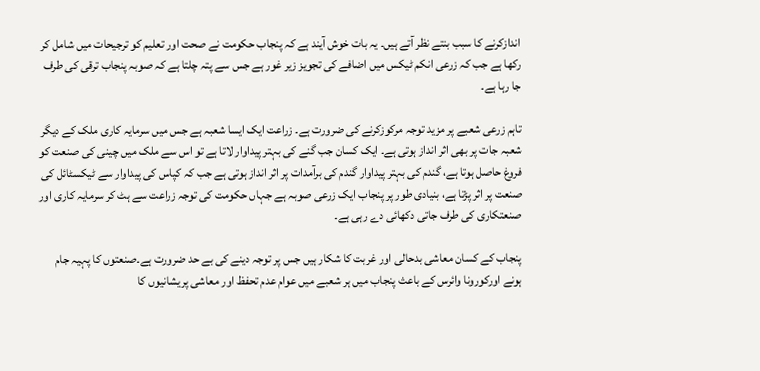اندازکرنے کا سبب بنتے نظر آتے ہیں۔ یہ بات خوش آیند ہے کہ پنجاب حکومت نے صحت اور تعلیم کو ترجیحات میں شامل کر رکھا ہے جب کہ زرعی انکم ٹیکس میں اضافے کی تجویز زیر غور ہے جس سے پتہ چلتا ہے کہ صوبہ پنجاب ترقی کی طرف جا رہا ہے۔

تاہم زرعی شعبے پر مزید توجہ مرکوزکرنے کی ضرورت ہے۔ زراعت ایک ایسا شعبہ ہے جس میں سرمایہ کاری ملک کے دیگر شعبہ جات پر بھی اثر انداز ہوتی ہے۔ ایک کسان جب گنے کی بہتر پیداوار لاتا ہے تو اس سے ملک میں چینی کی صنعت کو فروغ حاصل ہوتا ہے، گندم کی بہتر پیداوار گندم کی برآمدات پر اثر انداز ہوتی ہے جب کہ کپاس کی پیداوار سے ٹیکسٹائل کی صنعت پر اثر پڑتا ہے، بنیادی طور پر پنجاب ایک زرعی صوبہ ہے جہاں حکومت کی توجہ زراعت سے ہٹ کر سرمایہ کاری اور صنعتکاری کی طرف جاتی دکھائی دے رہی ہے۔

پنجاب کے کسان معاشی بدحالی اور غربت کا شکار ہیں جس پر توجہ دینے کی بے حد ضرورت ہے۔صنعتوں کا پہیہ جام ہونے اورکورونا وائرس کے باعث پنجاب میں ہر شعبے میں عوام عدم تحفظ اور معاشی پریشانیوں کا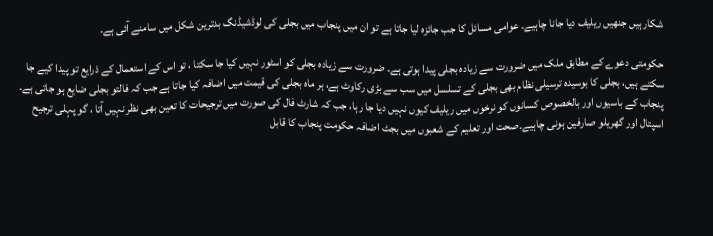شکارہیں جنھیں ریلیف دیا جانا چاہیے۔ عوامی مسائل کا جب جائزہ لیا جاتا ہے تو ان میں پنجاب میں بجلی کی لوڈشیڈنگ بدترین شکل میں سامنے آئی ہے۔

حکومتی دعوے کے مطابق ملک میں ضرورت سے زیادہ بجلی پیدا ہوتی ہے۔ ضرورت سے زیادہ بجلی کو اسٹور نہیں کیا جا سکتا ، تو اس کے استعمال کے ذرایع تو پیدا کیے جا سکتے ہیں، بجلی کا بوسیدہ ترسیلی نظام بھی بجلی کے تسلسل میں سب سے بڑی رکاوٹ ہے، ہر ماہ بجلی کی قیمت میں اضافہ کیا جاتا ہے جب کہ فالتو بجلی ضایع ہو جاتی ہے۔ پنجاب کے باسیوں اور بالخصوص کسانوں کو نرخوں میں ریلیف کیوں نہیں دیا جا رہا، جب کہ شارٹ فال کی صورت میں ترجیحات کا تعین بھی نظر نہیں آتا ، گو پہلی ترجیح اسپتال اور گھریلو صارفین ہونی چاہیے۔صحت اور تعلیم کے شعبوں میں بجٹ اضافہ حکومت پنجاب کا قابل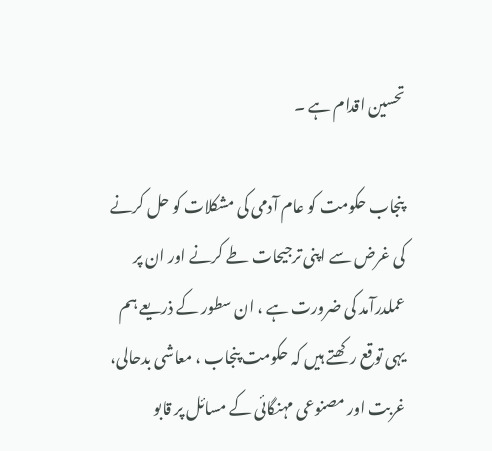تحسین اقدام ہے ۔

پنجاب حکومت کو عام آدمی کی مشکلات کو حل کرنے کی غرض سے اپنی ترجیحات طے کرنے اور ان پر عملدرآمد کی ضرورت ہے ، ان سطور کے ذریعے ہم یہی توقع رکھتے ہیں کہ حکومت پنجاب ، معاشی بدحالی، غربت اور مصنوعی مہنگائی کے مسائل پر قابو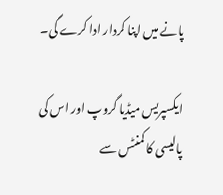پانے میں اپنا کردار ادا کرے گی۔

ایکسپریس میڈیا گروپ اور اس کی پالیسی کا کمنٹس سے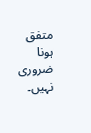متفق ہونا ضروری نہیں۔